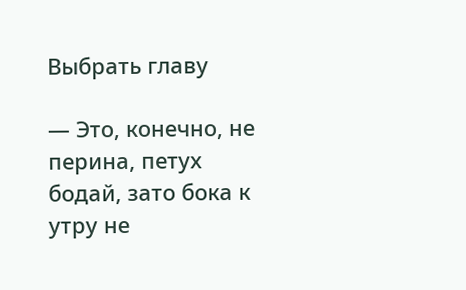Выбрать главу

— Это, конечно, не перина, петух бодай, зато бока к утру не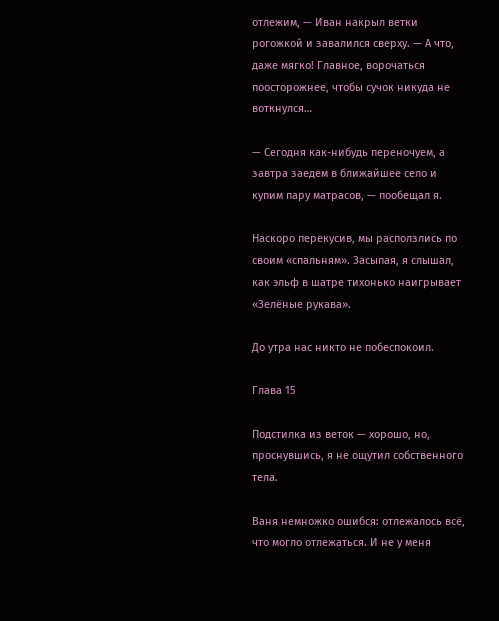отлежим, — Иван накрыл ветки рогожкой и завалился сверху. — А что, даже мягко! Главное, ворочаться поосторожнее, чтобы сучок никуда не воткнулся…

— Сегодня как-нибудь переночуем, а завтра заедем в ближайшее село и купим пару матрасов, — пообещал я.

Наскоро перекусив, мы расползлись по своим «спальням». Засыпая, я слышал, как эльф в шатре тихонько наигрывает «Зелёные рукава».

До утра нас никто не побеспокоил.

Глава 15

Подстилка из веток — хорошо, но, проснувшись, я не ощутил собственного тела.

Ваня немножко ошибся: отлежалось всё, что могло отлежаться. И не у меня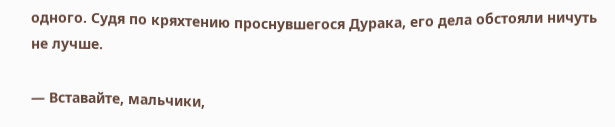одного. Судя по кряхтению проснувшегося Дурака, его дела обстояли ничуть не лучше.

— Вставайте, мальчики,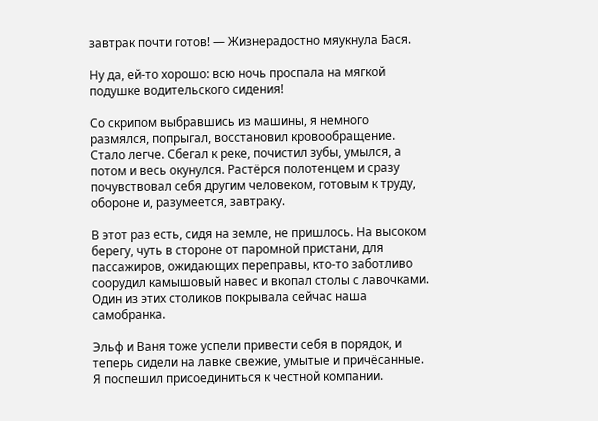завтрак почти готов! — Жизнерадостно мяукнула Бася.

Ну да, ей-то хорошо: всю ночь проспала на мягкой подушке водительского сидения!

Со скрипом выбравшись из машины, я немного размялся, попрыгал, восстановил кровообращение. Стало легче. Сбегал к реке, почистил зубы, умылся, а потом и весь окунулся. Растёрся полотенцем и сразу почувствовал себя другим человеком, готовым к труду, обороне и, разумеется, завтраку.

В этот раз есть, сидя на земле, не пришлось. На высоком берегу, чуть в стороне от паромной пристани, для пассажиров, ожидающих переправы, кто-то заботливо соорудил камышовый навес и вкопал столы с лавочками. Один из этих столиков покрывала сейчас наша самобранка.

Эльф и Ваня тоже успели привести себя в порядок, и теперь сидели на лавке свежие, умытые и причёсанные. Я поспешил присоединиться к честной компании.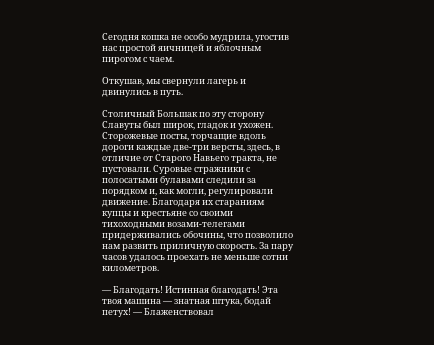Сегодня кошка не особо мудрила, угостив нас простой яичницей и яблочным пирогом с чаем.

Откушав, мы свернули лагерь и двинулись в путь.

Столичный Большак по эту сторону Славуты был широк, гладок и ухожен. Сторожевые посты, торчащие вдоль дороги каждые две-три версты, здесь, в отличие от Старого Навьего тракта, не пустовали. Суровые стражники с полосатыми булавами следили за порядком и, как могли, регулировали движение. Благодаря их стараниям купцы и крестьяне со своими тихоходными возами-телегами придерживались обочины, что позволило нам развить приличную скорость. За пару часов удалось проехать не меньше сотни километров.

— Благодать! Истинная благодать! Эта твоя машина — знатная штука, бодай петух! — Блаженствовал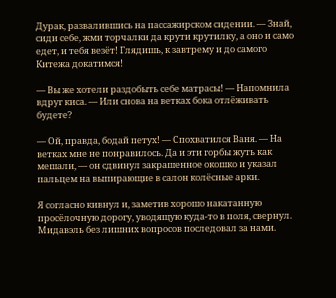Дурак, развалившись на пассажирском сидении. — Знай, сиди себе, жми торчалки да крути крутилку, а оно и само едет, и тебя везёт! Глядишь, к завтрему и до самого Китежа докатимся!

— Вы же хотели раздобыть себе матрасы! — Напомнила вдруг киса. — Или снова на ветках бока отлёживать будете?

— Ой, правда, бодай петух! — Спохватился Ваня. — На ветках мне не понравилось. Да и эти горбы жуть как мешали, — он сдвинул закрашенное окошко и указал пальцем на выпирающие в салон колёсные арки.

Я согласно кивнул и, заметив хорошо накатанную просёлочную дорогу, уводящую куда-то в поля, свернул. Мидавэль без лишних вопросов последовал за нами.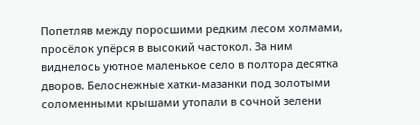Попетляв между поросшими редким лесом холмами, просёлок упёрся в высокий частокол. За ним виднелось уютное маленькое село в полтора десятка дворов. Белоснежные хатки-мазанки под золотыми соломенными крышами утопали в сочной зелени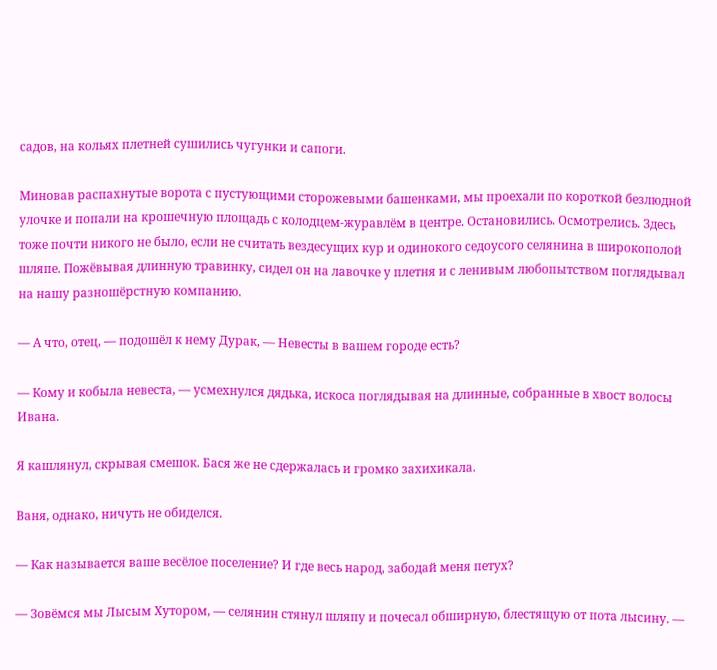садов, на кольях плетней сушились чугунки и сапоги.

Миновав распахнутые ворота с пустующими сторожевыми башенками, мы проехали по короткой безлюдной улочке и попали на крошечную площадь с колодцем-журавлём в центре. Остановились. Осмотрелись. Здесь тоже почти никого не было, если не считать вездесущих кур и одинокого седоусого селянина в широкополой шляпе. Пожёвывая длинную травинку, сидел он на лавочке у плетня и с ленивым любопытством поглядывал на нашу разношёрстную компанию.

— А что, отец, — подошёл к нему Дурак, — Невесты в вашем городе есть?

— Кому и кобыла невеста, — усмехнулся дядька, искоса поглядывая на длинные, собранные в хвост волосы Ивана.

Я кашлянул, скрывая смешок. Бася же не сдержалась и громко захихикала.

Ваня, однако, ничуть не обиделся.

— Как называется ваше весёлое поселение? И где весь народ, забодай меня петух?

— Зовёмся мы Лысым Хутором, — селянин стянул шляпу и почесал обширную, блестящую от пота лысину. —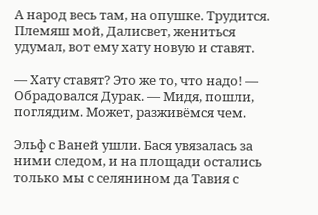А народ весь там, на опушке. Трудится. Племяш мой, Далисвет, жениться удумал, вот ему хату новую и ставят.

— Хату ставят? Это же то, что надо! — Обрадовался Дурак. — Мидя, пошли, поглядим. Может, разживёмся чем.

Эльф с Ваней ушли. Бася увязалась за ними следом, и на площади остались только мы с селянином да Тавия с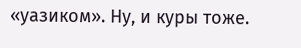«уазиком». Ну, и куры тоже.